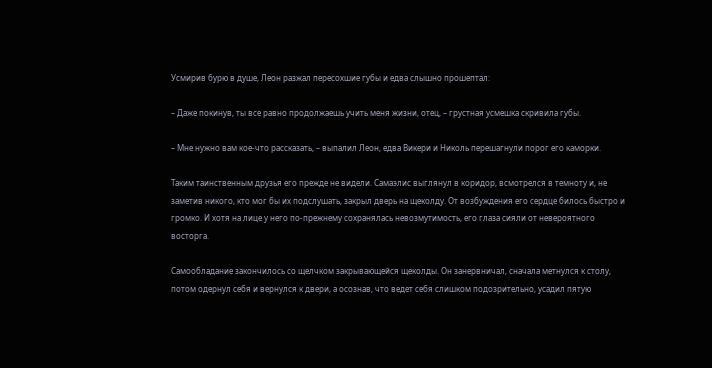Усмирив бурю в душе, Леон разжал пересохшие губы и едва слышно прошептал:

– Даже покинув, ты все равно продолжаешь учить меня жизни, отец, – грустная усмешка скривила губы.

– Мне нужно вам кое-что рассказать, – выпалил Леон, едва Викери и Николь перешагнули порог его каморки.

Таким таинственным друзья его прежде не видели. Самаэлис выглянул в коридор, всмотрелся в темноту и, не заметив никого, кто мог бы их подслушать, закрыл дверь на щеколду. От возбуждения его сердце билось быстро и громко. И хотя на лице у него по-прежнему сохранялась невозмутимость, его глаза сияли от невероятного восторга.

Самообладание закончилось со щелчком закрывающейся щеколды. Он занервничал, сначала метнулся к столу, потом одернул себя и вернулся к двери, а осознав, что ведет себя слишком подозрительно, усадил пятую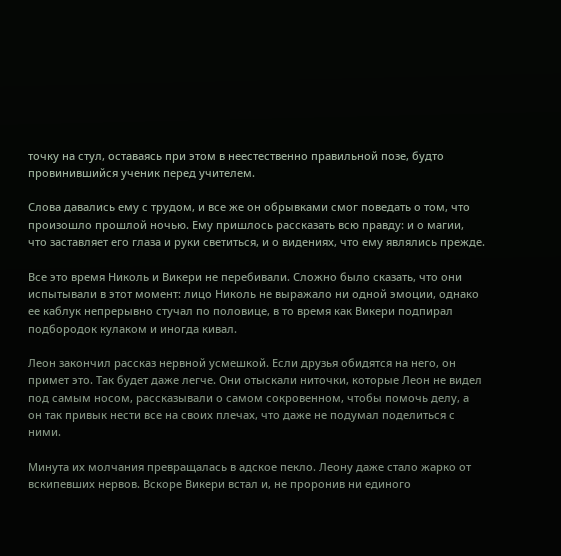точку на стул, оставаясь при этом в неестественно правильной позе, будто провинившийся ученик перед учителем.

Слова давались ему с трудом, и все же он обрывками смог поведать о том, что произошло прошлой ночью. Ему пришлось рассказать всю правду: и о магии, что заставляет его глаза и руки светиться, и о видениях, что ему являлись прежде.

Все это время Николь и Викери не перебивали. Сложно было сказать, что они испытывали в этот момент: лицо Николь не выражало ни одной эмоции, однако ее каблук непрерывно стучал по половице, в то время как Викери подпирал подбородок кулаком и иногда кивал.

Леон закончил рассказ нервной усмешкой. Если друзья обидятся на него, он примет это. Так будет даже легче. Они отыскали ниточки, которые Леон не видел под самым носом, рассказывали о самом сокровенном, чтобы помочь делу, а он так привык нести все на своих плечах, что даже не подумал поделиться с ними.

Минута их молчания превращалась в адское пекло. Леону даже стало жарко от вскипевших нервов. Вскоре Викери встал и, не проронив ни единого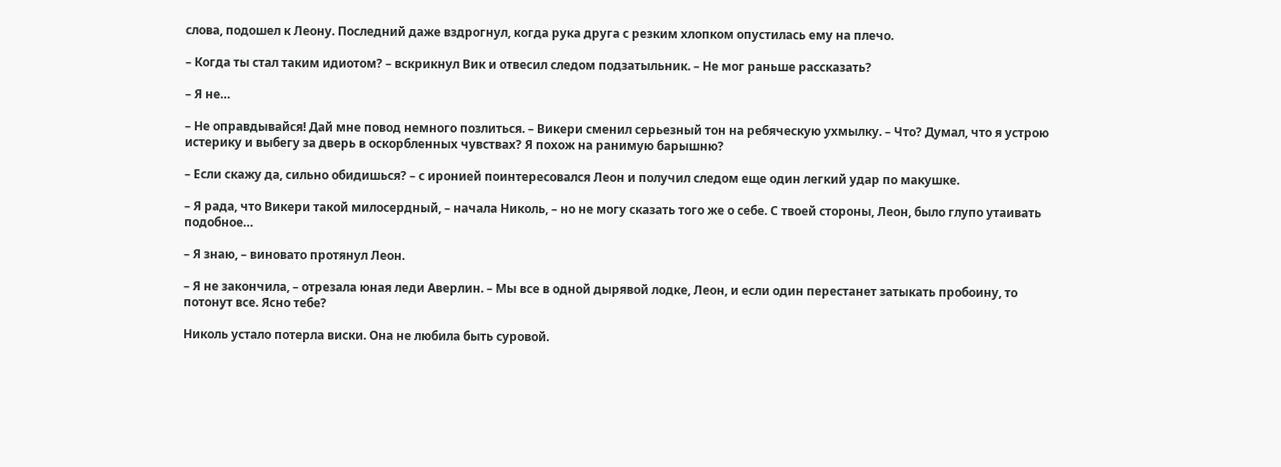слова, подошел к Леону. Последний даже вздрогнул, когда рука друга с резким хлопком опустилась ему на плечо.

– Когда ты стал таким идиотом? – вскрикнул Вик и отвесил следом подзатыльник. – Не мог раньше рассказать?

– Я не…

– Не оправдывайся! Дай мне повод немного позлиться. – Викери сменил серьезный тон на ребяческую ухмылку. – Что? Думал, что я устрою истерику и выбегу за дверь в оскорбленных чувствах? Я похож на ранимую барышню?

– Если скажу да, сильно обидишься? – с иронией поинтересовался Леон и получил следом еще один легкий удар по макушке.

– Я рада, что Викери такой милосердный, – начала Николь, – но не могу сказать того же о себе. С твоей стороны, Леон, было глупо утаивать подобное…

– Я знаю, – виновато протянул Леон.

– Я не закончила, – отрезала юная леди Аверлин. – Мы все в одной дырявой лодке, Леон, и если один перестанет затыкать пробоину, то потонут все. Ясно тебе?

Николь устало потерла виски. Она не любила быть суровой.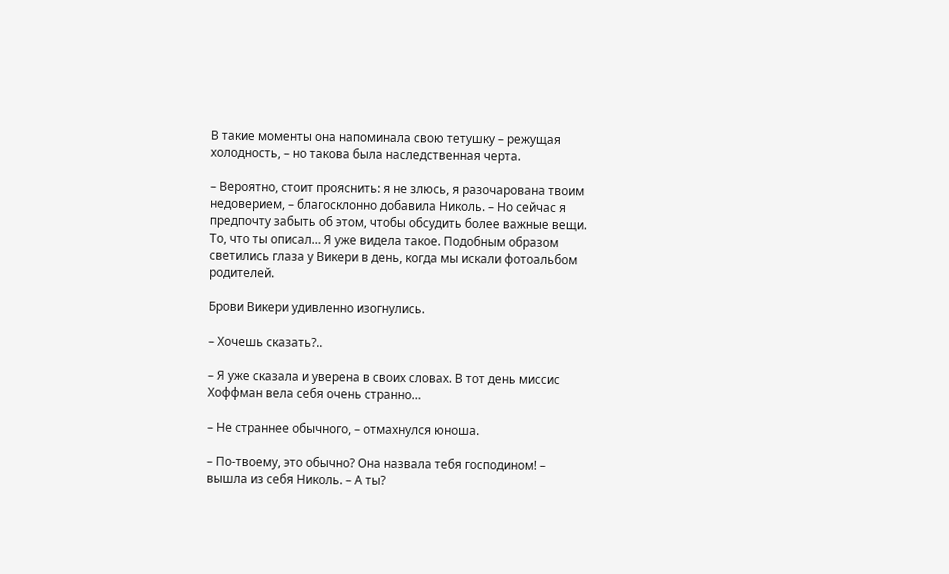В такие моменты она напоминала свою тетушку – режущая холодность, – но такова была наследственная черта.

– Вероятно, стоит прояснить: я не злюсь, я разочарована твоим недоверием, – благосклонно добавила Николь. – Но сейчас я предпочту забыть об этом, чтобы обсудить более важные вещи. То, что ты описал… Я уже видела такое. Подобным образом светились глаза у Викери в день, когда мы искали фотоальбом родителей.

Брови Викери удивленно изогнулись.

– Хочешь сказать?..

– Я уже сказала и уверена в своих словах. В тот день миссис Хоффман вела себя очень странно…

– Не страннее обычного, – отмахнулся юноша.

– По-твоему, это обычно? Она назвала тебя господином! – вышла из себя Николь. – А ты?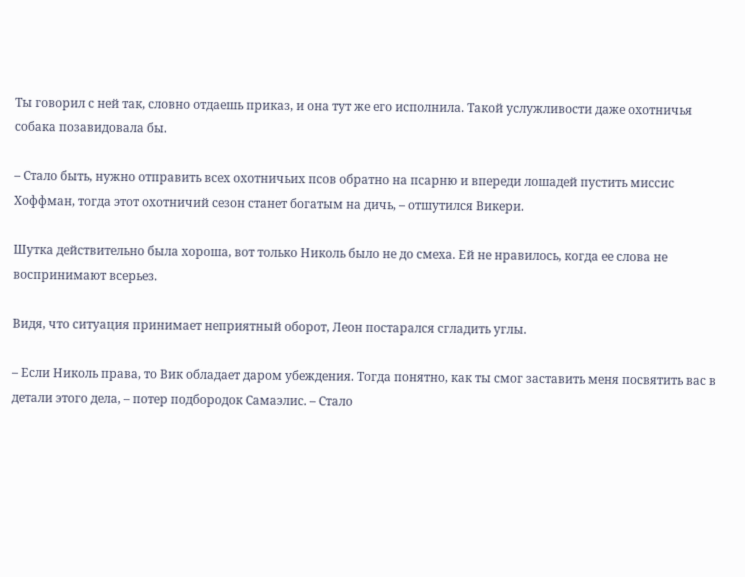Ты говорил с ней так, словно отдаешь приказ, и она тут же его исполнила. Такой услужливости даже охотничья собака позавидовала бы.

– Стало быть, нужно отправить всех охотничьих псов обратно на псарню и впереди лошадей пустить миссис Хоффман, тогда этот охотничий сезон станет богатым на дичь, – отшутился Викери.

Шутка действительно была хороша, вот только Николь было не до смеха. Ей не нравилось, когда ее слова не воспринимают всерьез.

Видя, что ситуация принимает неприятный оборот, Леон постарался сгладить углы.

– Если Николь права, то Вик обладает даром убеждения. Тогда понятно, как ты смог заставить меня посвятить вас в детали этого дела, – потер подбородок Самаэлис. – Стало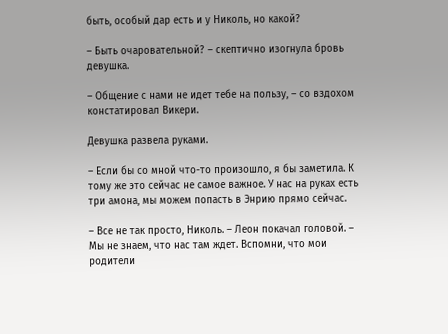быть, особый дар есть и у Николь, но какой?

– Быть очаровательной? – скептично изогнула бровь девушка.

– Общение с нами не идет тебе на пользу, – со вздохом констатировал Викери.

Девушка развела руками.

– Если бы со мной что-то произошло, я бы заметила. К тому же это сейчас не самое важное. У нас на руках есть три амона, мы можем попасть в Энрию прямо сейчас.

– Все не так просто, Николь. – Леон покачал головой. – Мы не знаем, что нас там ждет. Вспомни, что мои родители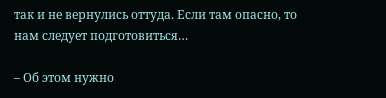так и не вернулись оттуда. Если там опасно, то нам следует подготовиться…

– Об этом нужно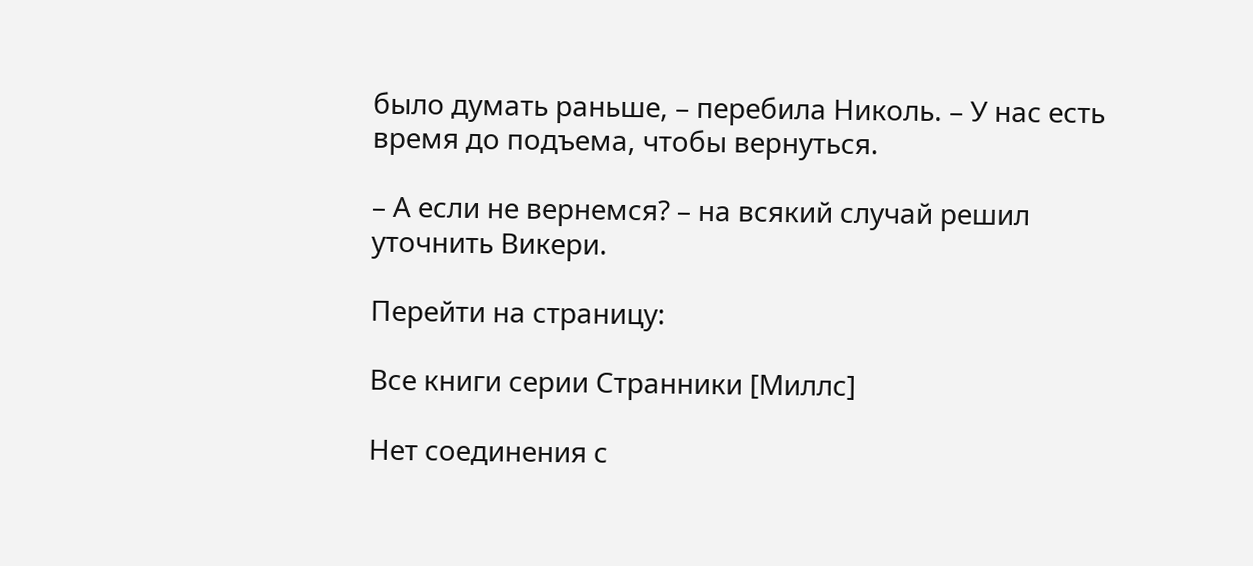было думать раньше, – перебила Николь. – У нас есть время до подъема, чтобы вернуться.

– А если не вернемся? – на всякий случай решил уточнить Викери.

Перейти на страницу:

Все книги серии Странники [Миллс]

Нет соединения с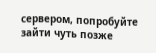сервером, попробуйте зайти чуть позже